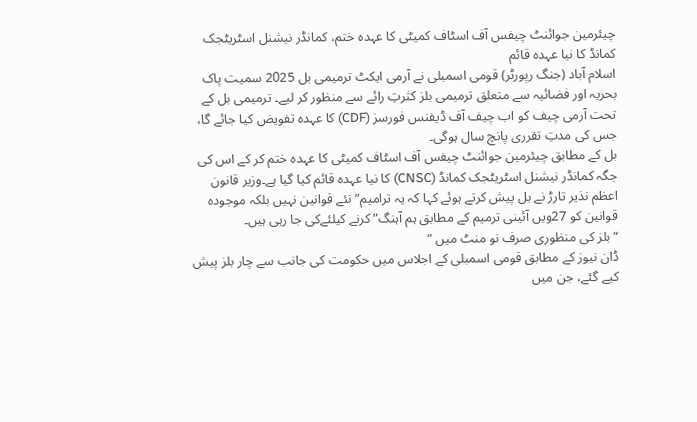چیئرمین جوائنٹ چیفس آف اسٹاف کمیٹی کا عہدہ ختم، کمانڈر نیشنل اسٹریٹجک کمانڈ کا نیا عہدہ قائم
اسلام آباد (جنگ رپورٹر) قومی اسمبلی نے آرمی ایکٹ ترمیمی بل 2025 سمیت پاک بحریہ اور فضائیہ سے متعلق ترمیمی بلز کثرتِ رائے سے منظور کر لیے۔ ترمیمی بل کے تحت آرمی چیف کو اب چیف آف ڈیفنس فورسز (CDF) کا عہدہ تفویض کیا جائے گا، جس کی مدتِ تقرری پانچ سال ہوگی۔
بل کے مطابق چیئرمین جوائنٹ چیفس آف اسٹاف کمیٹی کا عہدہ ختم کر کے اس کی جگہ کمانڈر نیشنل اسٹریٹجک کمانڈ (CNSC) کا نیا عہدہ قائم کیا گیا ہے۔وزیر قانون اعظم نذیر تارڑ نے بل پیش کرتے ہوئے کہا کہ یہ ترامیم”نئے قوانین نہیں بلکہ موجودہ قوانین کو 27ویں آئینی ترمیم کے مطابق ہم آہنگ” کرنے کیلئےکی جا رہی ہیں۔
“بلز کی منظوری صرف نو منٹ میں ”
ڈان نیوز کے مطابق قومی اسمبلی کے اجلاس میں حکومت کی جانب سے چار بلز پیش کیے گئے، جن میں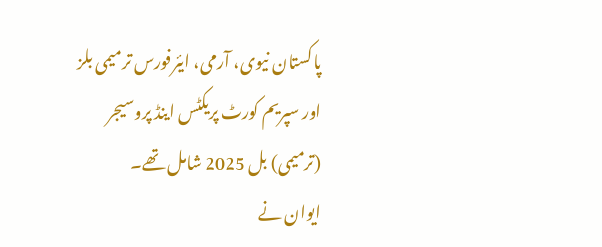پاکستان نیوی، آرمی، ایئرفورس ترمیمی بلز اور سپریم کورٹ پریکٹس اینڈ پروسیجر (ترمیمی) بل 2025 شامل تھے۔
ایوان نے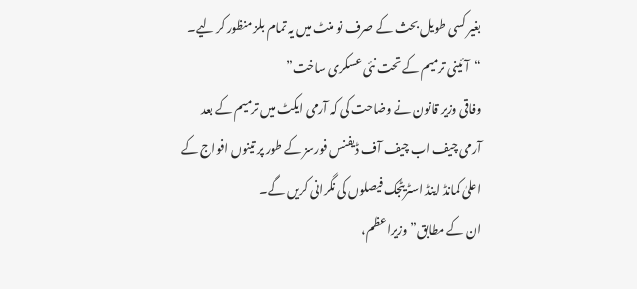بغیر کسی طویل بحث کے صرف نو منٹ میں یہ تمام بلز منظور کر لیے۔
“آئینی ترمیم کے تحت نئی عسکری ساخت”
وفاقی وزیر قانون نے وضاحت کی کہ آرمی ایکٹ میں ترمیم کے بعد آرمی چیف اب چیف آف ڈیفنس فورسز کے طور پر تینوں افواج کے اعلیٰ کمانڈ اینڈ اسٹریٹجک فیصلوں کی نگرانی کریں گے۔
ان کے مطابق”وزیراعظم،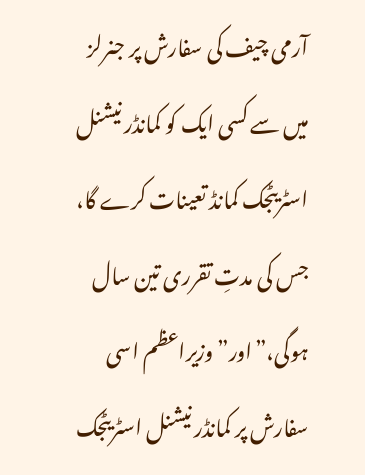آرمی چیف کی سفارش پر جنرلز میں سے کسی ایک کو کمانڈر نیشنل اسٹریٹجک کمانڈ تعینات کرے گا، جس کی مدتِ تقرری تین سال ہوگی،”اور”وزیراعظم اسی سفارش پر کمانڈر نیشنل اسٹریٹجک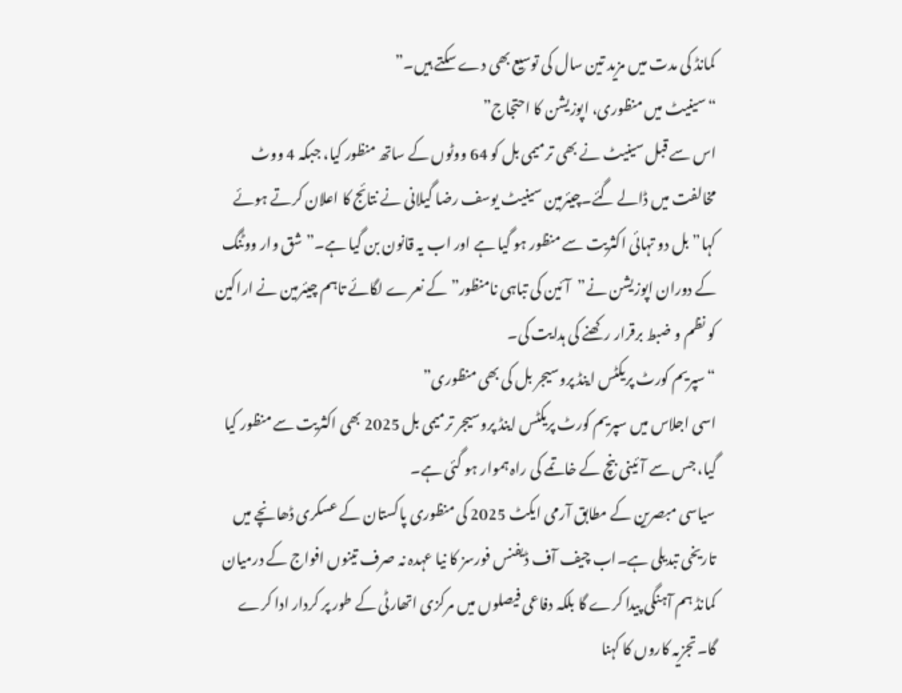کمانڈ کی مدت میں مزید تین سال کی توسیع بھی دے سکتے ہیں۔”
“سینیٹ میں منظوری، اپوزیشن کا احتجاج”
اس سے قبل سینیٹ نے بھی ترمیمی بل کو 64 ووٹوں کے ساتھ منظور کیا، جبکہ 4 ووٹ مخالفت میں ڈالے گئے۔چیئرمین سینیٹ یوسف رضا گیلانی نے نتائج کا اعلان کرتے ہوئے کہا”بل دو تہائی اکثریت سے منظور ہو گیا ہے اور اب یہ قانون بن گیا ہے۔”شق وار ووٹنگ کے دوران اپوزیشن نے”آئین کی تباہی نامنظور” کے نعرے لگائے تاہم چیئرمین نے اراکین کو نظم و ضبط برقرار رکھنے کی ہدایت کی۔
“سپریم کورٹ پریکٹس اینڈ پروسیجر بل کی بھی منظوری”
اسی اجلاس میں سپریم کورٹ پریکٹس اینڈ پروسیجر ترمیمی بل 2025 بھی اکثریت سے منظور کیا گیا، جس سے آئینی بنچ کے خاتمے کی راہ ہموار ہو گئی ہے۔
سیاسی مبصرین کے مطابق آرمی ایکٹ 2025 کی منظوری پاکستان کے عسکری ڈھانچے میں تاریخی تبدیلی ہے۔اب چیف آف ڈیفنس فورسز کا نیا عہدہ نہ صرف تینوں افواج کے درمیان کمانڈ ہم آہنگی پیدا کرے گا بلکہ دفاعی فیصلوں میں مرکزی اتھارٹی کے طور پر کردار ادا کرے گا۔تجزیہ کاروں کا کہنا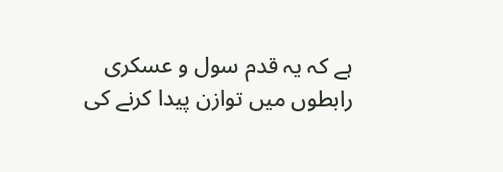ہے کہ یہ قدم سول و عسکری رابطوں میں توازن پیدا کرنے کی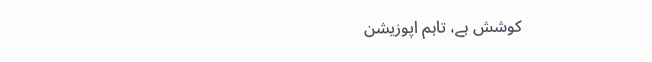کوشش ہے، تاہم اپوزیشن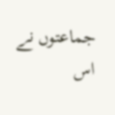جماعتوں نے اس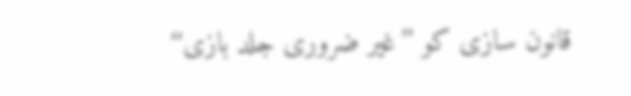قانون سازی کو ’’غیر ضروری جلد بازی‘‘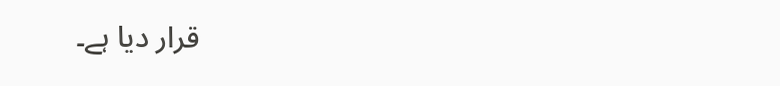قرار دیا ہے۔